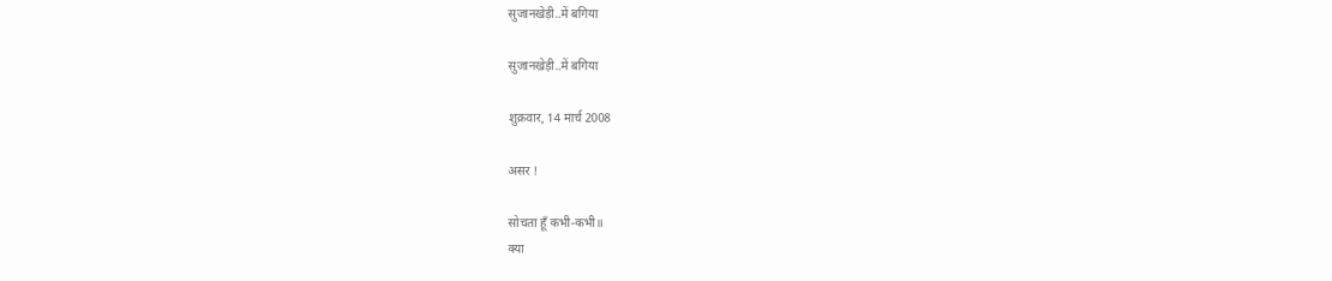सुजानखेड़ी..में बगिया

सुजानखेड़ी..में बगिया

शुक्रवार, 14 मार्च 2008

असर !

सोचता हूँ कभी-कभी॥
क्या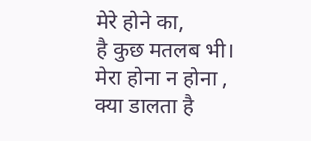मेरे होने का,
है कुछ मतलब भी।
मेरा होना न होना ,
क्या डालता है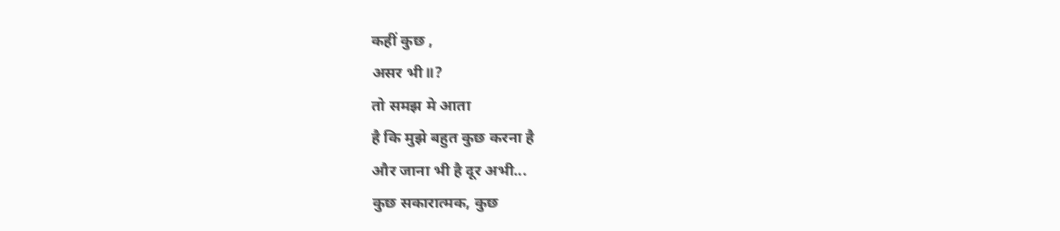कहीं कुछ ,
असर भी॥?
तो समझ मे आता
है कि मुझे बहुत कुछ करना है
और जाना भी है दूर अभी...
कुछ सकारात्मक, कुछ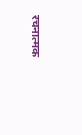रचनात्मक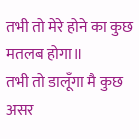तभी तो मेरे होने का कुछ मतलब होगा॥
तभी तो डालूँगा मै कुछ असर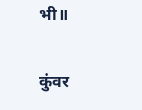भी॥

कुंवर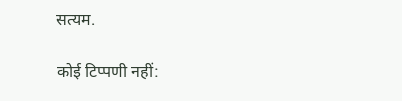सत्यम.

कोई टिप्पणी नहीं: